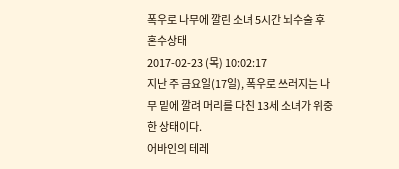폭우로 나무에 깔린 소녀 5시간 뇌수술 후 혼수상태
2017-02-23 (목) 10:02:17
지난 주 금요일(17일), 폭우로 쓰러지는 나무 밑에 깔려 머리를 다친 13세 소녀가 위중한 상태이다.
어바인의 테레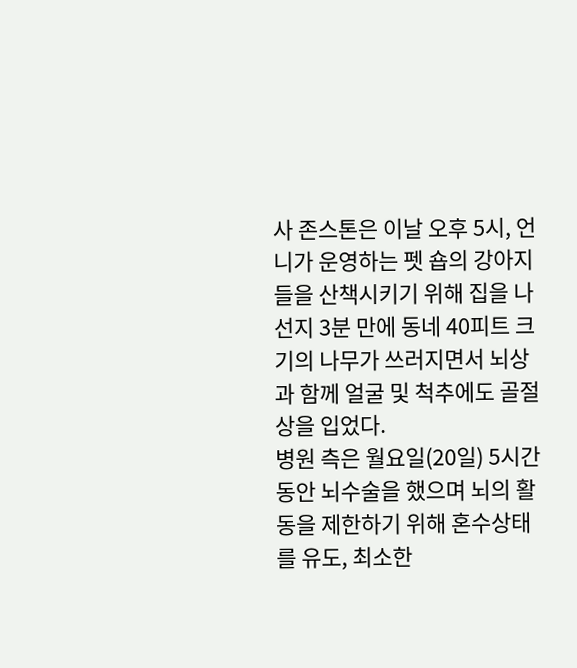사 존스톤은 이날 오후 5시, 언니가 운영하는 펫 숍의 강아지들을 산책시키기 위해 집을 나선지 3분 만에 동네 40피트 크기의 나무가 쓰러지면서 뇌상과 함께 얼굴 및 척추에도 골절상을 입었다.
병원 측은 월요일(20일) 5시간 동안 뇌수술을 했으며 뇌의 활동을 제한하기 위해 혼수상태를 유도, 최소한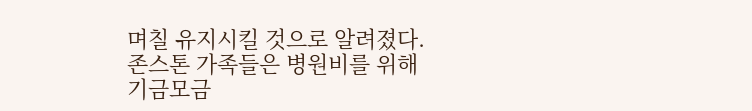며칠 유지시킬 것으로 알려졌다.
존스톤 가족들은 병원비를 위해 기금모금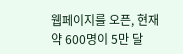웹페이지를 오픈, 현재 약 600명이 5만 달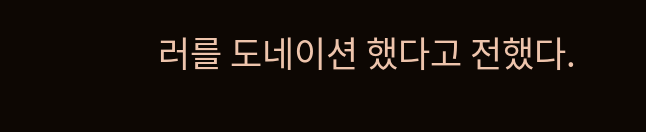러를 도네이션 했다고 전했다.